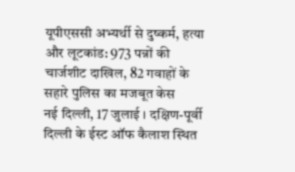यूपीएससी अभ्यर्थी से दुष्कर्म, हत्या और लूटकांड: 973 पन्नों की चार्जशीट दाखिल, 82 गवाहों के सहारे पुलिस का मजबूत केस
नई दिल्ली, 17 जुलाई । दक्षिण-पूर्वी दिल्ली के ईस्ट ऑफ कैलाश स्थित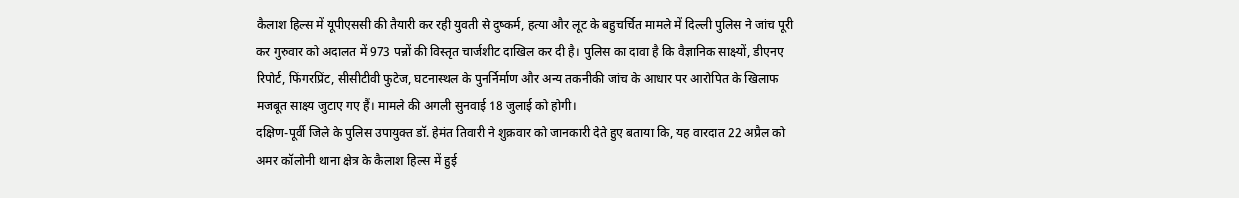कैलाश हिल्स में यूपीएससी की तैयारी कर रही युवती से दुष्कर्म, हत्या और लूट के बहुचर्चित मामले में दिल्ली पुलिस ने जांच पूरी कर गुरुवार को अदालत में 973 पन्नों की विस्तृत चार्जशीट दाखिल कर दी है। पुलिस का दावा है कि वैज्ञानिक साक्ष्यों, डीएनए रिपोर्ट, फिंगरप्रिंट, सीसीटीवी फुटेज, घटनास्थल के पुनर्निर्माण और अन्य तकनीकी जांच के आधार पर आरोपित के खिलाफ मजबूत साक्ष्य जुटाए गए हैं। मामले की अगली सुनवाई 18 जुलाई को होगी।
दक्षिण-पूर्वी जिले के पुलिस उपायुक्त डॉ. हेमंत तिवारी ने शुक्रवार को जानकारी देते हुए बताया कि, यह वारदात 22 अप्रैल को अमर कॉलोनी थाना क्षेत्र के कैलाश हिल्स में हुई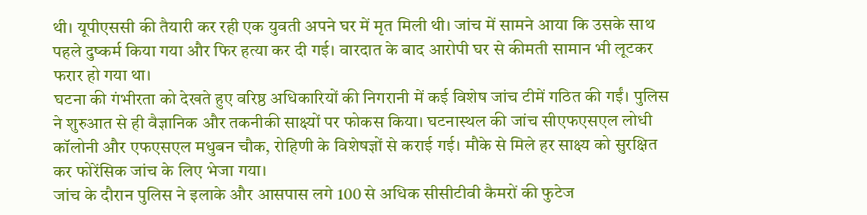थी। यूपीएससी की तैयारी कर रही एक युवती अपने घर में मृत मिली थी। जांच में सामने आया कि उसके साथ पहले दुष्कर्म किया गया और फिर हत्या कर दी गई। वारदात के बाद आरोपी घर से कीमती सामान भी लूटकर फरार हो गया था।
घटना की गंभीरता को देखते हुए वरिष्ठ अधिकारियों की निगरानी में कई विशेष जांच टीमें गठित की गईं। पुलिस ने शुरुआत से ही वैज्ञानिक और तकनीकी साक्ष्यों पर फोकस किया। घटनास्थल की जांच सीएफएसएल लोधी कॉलोनी और एफएसएल मधुबन चौक, रोहिणी के विशेषज्ञों से कराई गई। मौके से मिले हर साक्ष्य को सुरक्षित कर फोरेंसिक जांच के लिए भेजा गया।
जांच के दौरान पुलिस ने इलाके और आसपास लगे 100 से अधिक सीसीटीवी कैमरों की फुटेज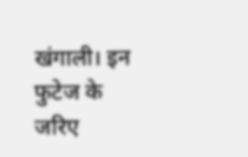खंगाली। इन फुटेज के जरिए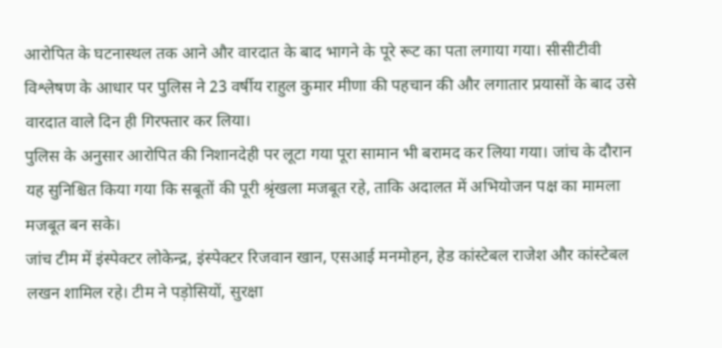आरोपित के घटनास्थल तक आने और वारदात के बाद भागने के पूरे रूट का पता लगाया गया। सीसीटीवी विश्लेषण के आधार पर पुलिस ने 23 वर्षीय राहुल कुमार मीणा की पहचान की और लगातार प्रयासों के बाद उसे वारदात वाले दिन ही गिरफ्तार कर लिया।
पुलिस के अनुसार आरोपित की निशानदेही पर लूटा गया पूरा सामान भी बरामद कर लिया गया। जांच के दौरान यह सुनिश्चित किया गया कि सबूतों की पूरी श्रृंखला मजबूत रहे, ताकि अदालत में अभियोजन पक्ष का मामला मजबूत बन सके।
जांच टीम में इंस्पेक्टर लोकेन्द्र, इंस्पेक्टर रिजवान खान, एसआई मनमोहन, हेड कांस्टेबल राजेश और कांस्टेबल लखन शामिल रहे। टीम ने पड़ोसियों, सुरक्षा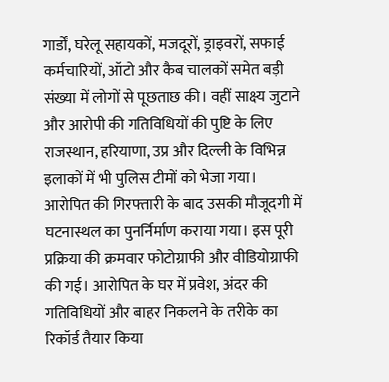गार्डों, घरेलू सहायकों, मजदूरों, ड्राइवरों, सफाई कर्मचारियों, ऑटो और कैब चालकों समेत बड़ी संख्या में लोगों से पूछताछ की। वहीं साक्ष्य जुटाने और आरोपी की गतिविधियों की पुष्टि के लिए राजस्थान, हरियाणा, उप्र और दिल्ली के विभिन्न इलाकों में भी पुलिस टीमों को भेजा गया।
आरोपित की गिरफ्तारी के बाद उसकी मौजूदगी में घटनास्थल का पुनर्निर्माण कराया गया। इस पूरी प्रक्रिया की क्रमवार फोटोग्राफी और वीडियोग्राफी की गई। आरोपित के घर में प्रवेश, अंदर की गतिविधियों और बाहर निकलने के तरीके का रिकॉर्ड तैयार किया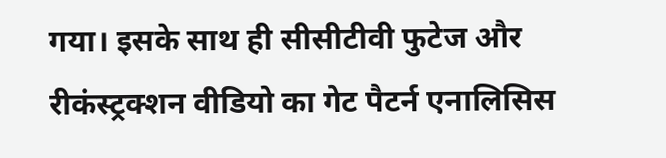गया। इसके साथ ही सीसीटीवी फुटेज और रीकंस्ट्रक्शन वीडियो का गेट पैटर्न एनालिसिस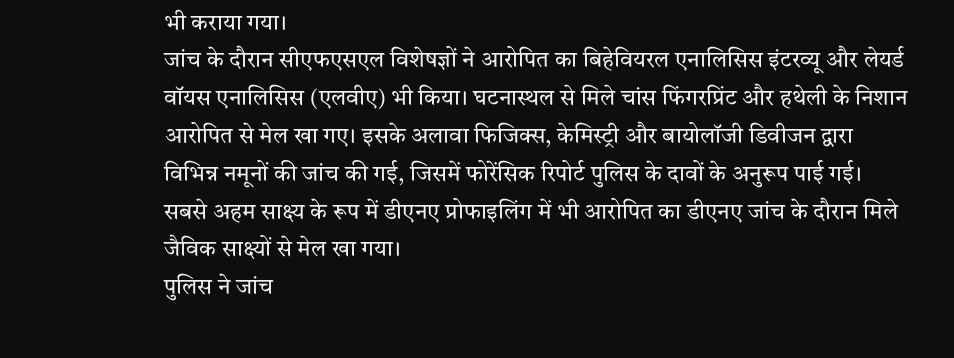भी कराया गया।
जांच के दौरान सीएफएसएल विशेषज्ञों ने आरोपित का बिहेवियरल एनालिसिस इंटरव्यू और लेयर्ड वॉयस एनालिसिस (एलवीए) भी किया। घटनास्थल से मिले चांस फिंगरप्रिंट और हथेली के निशान आरोपित से मेल खा गए। इसके अलावा फिजिक्स, केमिस्ट्री और बायोलॉजी डिवीजन द्वारा विभिन्न नमूनों की जांच की गई, जिसमें फोरेंसिक रिपोर्ट पुलिस के दावों के अनुरूप पाई गई। सबसे अहम साक्ष्य के रूप में डीएनए प्रोफाइलिंग में भी आरोपित का डीएनए जांच के दौरान मिले जैविक साक्ष्यों से मेल खा गया।
पुलिस ने जांच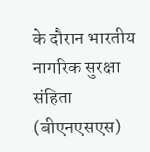के दौरान भारतीय नागरिक सुरक्षा संहिता (बीएनएसएस)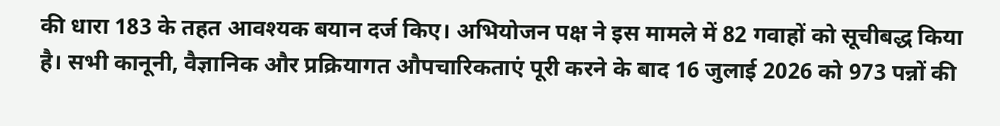की धारा 183 के तहत आवश्यक बयान दर्ज किए। अभियोजन पक्ष ने इस मामले में 82 गवाहों को सूचीबद्ध किया है। सभी कानूनी, वैज्ञानिक और प्रक्रियागत औपचारिकताएं पूरी करने के बाद 16 जुलाई 2026 को 973 पन्नों की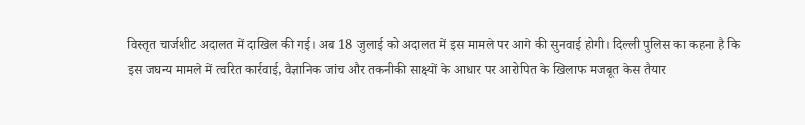विस्तृत चार्जशीट अदालत में दाखिल की गई। अब 18 जुलाई को अदालत में इस मामले पर आगे की सुनवाई होगी। दिल्ली पुलिस का कहना है कि इस जघन्य मामले में त्वरित कार्रवाई, वैज्ञानिक जांच और तकनीकी साक्ष्यों के आधार पर आरोपित के खिलाफ मजबूत केस तैयार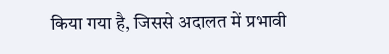किया गया है, जिससे अदालत में प्रभावी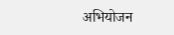अभियोजन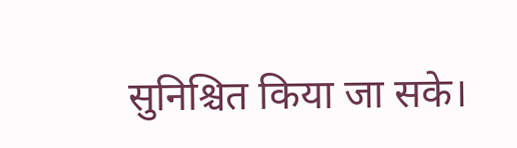सुनिश्चित किया जा सके।